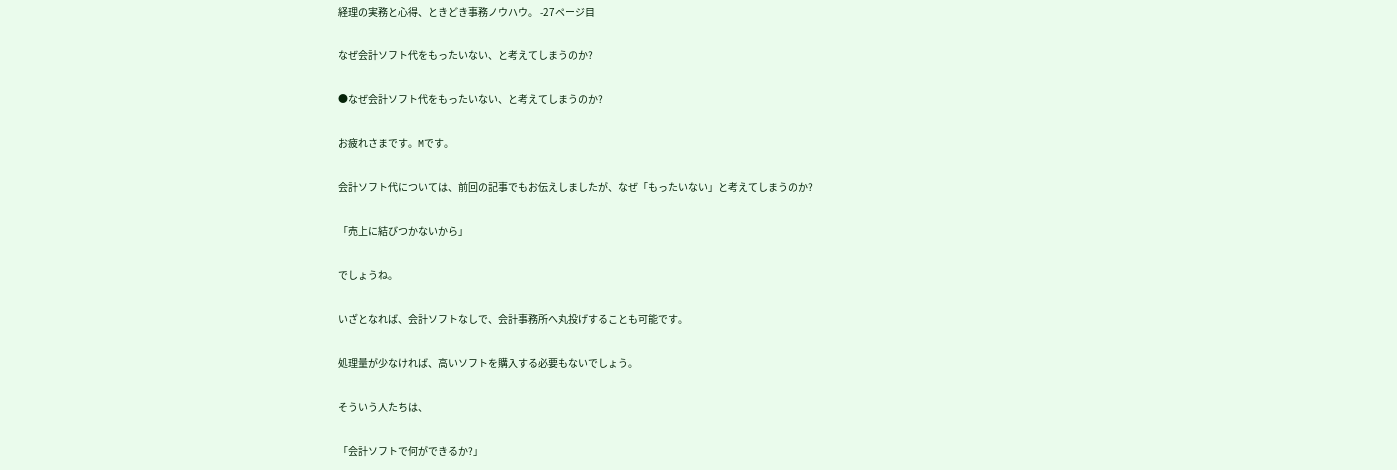経理の実務と心得、ときどき事務ノウハウ。 -27ページ目

なぜ会計ソフト代をもったいない、と考えてしまうのか?

●なぜ会計ソフト代をもったいない、と考えてしまうのか?

お疲れさまです。Mです。

会計ソフト代については、前回の記事でもお伝えしましたが、なぜ「もったいない」と考えてしまうのか?

「売上に結びつかないから」

でしょうね。

いざとなれば、会計ソフトなしで、会計事務所へ丸投げすることも可能です。

処理量が少なければ、高いソフトを購入する必要もないでしょう。

そういう人たちは、

「会計ソフトで何ができるか?」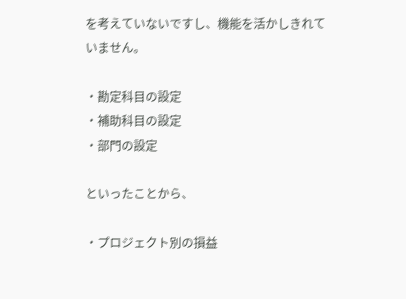を考えていないですし、機能を活かしきれていません。

・勘定科目の設定
・補助科目の設定
・部門の設定

といったことから、

・プロジェクト別の損益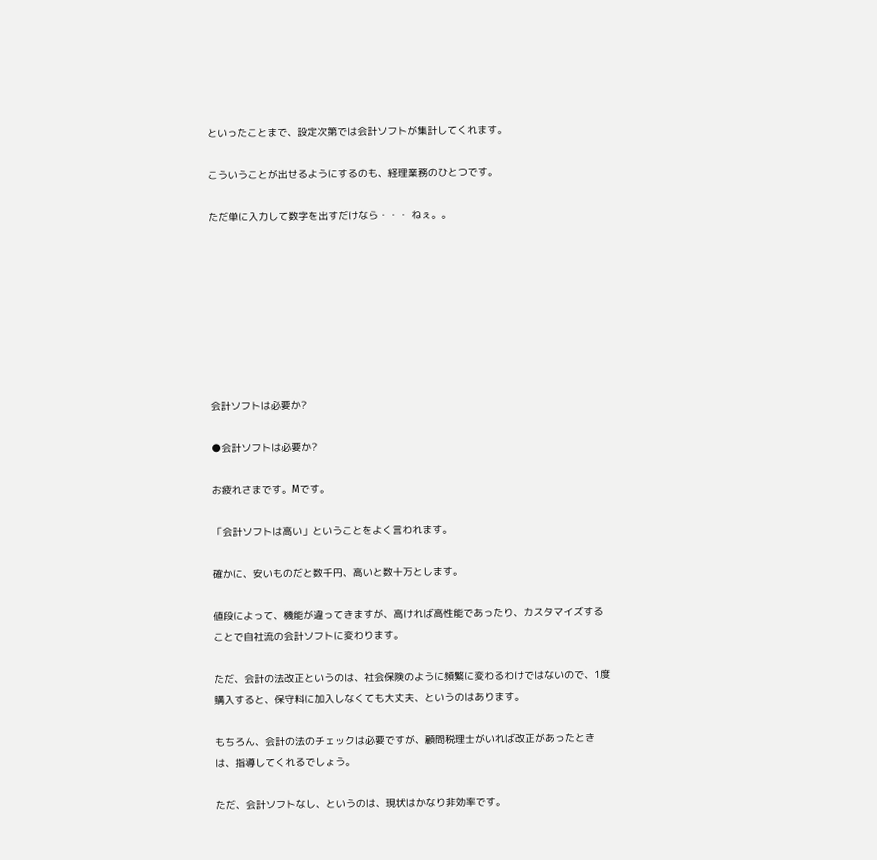といったことまで、設定次第では会計ソフトが集計してくれます。

こういうことが出せるようにするのも、経理業務のひとつです。

ただ単に入力して数字を出すだけなら・・・ ねぇ。。








会計ソフトは必要か?

●会計ソフトは必要か?

お疲れさまです。Mです。

「会計ソフトは高い」ということをよく言われます。

確かに、安いものだと数千円、高いと数十万とします。

値段によって、機能が違ってきますが、高ければ高性能であったり、カスタマイズすることで自社流の会計ソフトに変わります。

ただ、会計の法改正というのは、社会保険のように頻繁に変わるわけではないので、1度購入すると、保守料に加入しなくても大丈夫、というのはあります。

もちろん、会計の法のチェックは必要ですが、顧問税理士がいれば改正があったときは、指導してくれるでしょう。

ただ、会計ソフトなし、というのは、現状はかなり非効率です。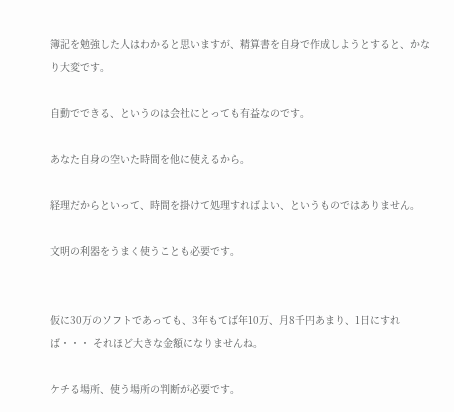簿記を勉強した人はわかると思いますが、精算書を自身で作成しようとすると、かなり大変です。

自動でできる、というのは会社にとっても有益なのです。

あなた自身の空いた時間を他に使えるから。

経理だからといって、時間を掛けて処理すればよい、というものではありません。

文明の利器をうまく使うことも必要です。


仮に30万のソフトであっても、3年もてば年10万、月8千円あまり、1日にすれば・・・ それほど大きな金額になりませんね。

ケチる場所、使う場所の判断が必要です。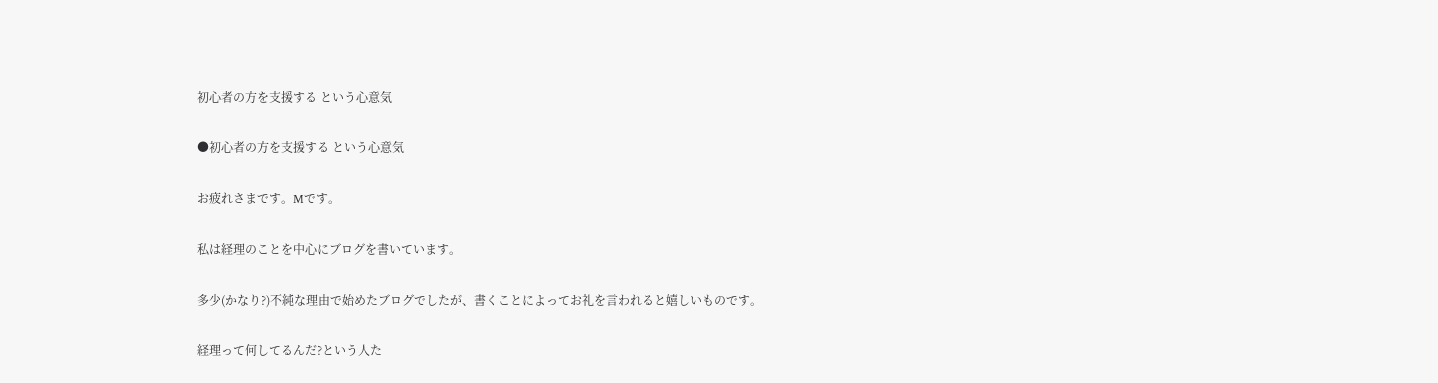初心者の方を支援する という心意気

●初心者の方を支援する という心意気

お疲れさまです。Mです。

私は経理のことを中心にブログを書いています。

多少(かなり?)不純な理由で始めたブログでしたが、書くことによってお礼を言われると嬉しいものです。

経理って何してるんだ?という人た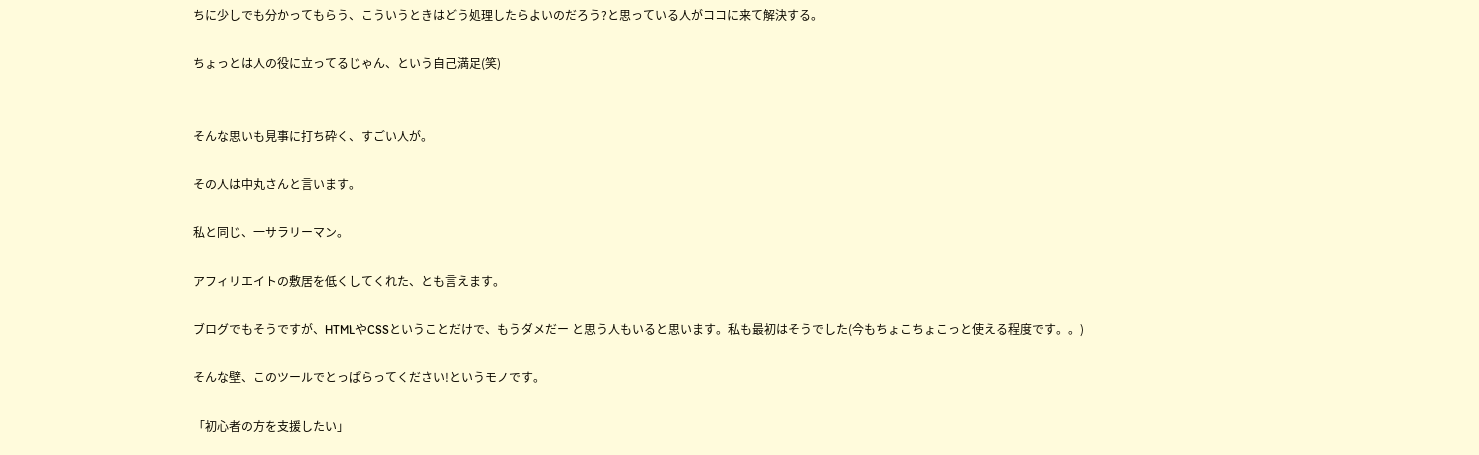ちに少しでも分かってもらう、こういうときはどう処理したらよいのだろう?と思っている人がココに来て解決する。

ちょっとは人の役に立ってるじゃん、という自己満足(笑)


そんな思いも見事に打ち砕く、すごい人が。

その人は中丸さんと言います。

私と同じ、一サラリーマン。

アフィリエイトの敷居を低くしてくれた、とも言えます。

ブログでもそうですが、HTMLやCSSということだけで、もうダメだー と思う人もいると思います。私も最初はそうでした(今もちょこちょこっと使える程度です。。)

そんな壁、このツールでとっぱらってください!というモノです。

「初心者の方を支援したい」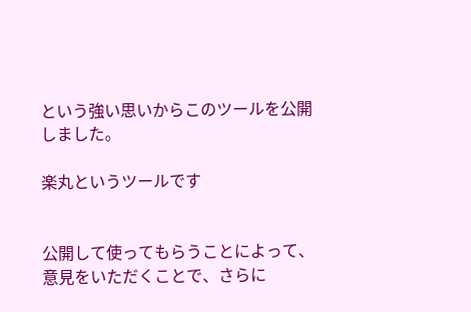という強い思いからこのツールを公開しました。

楽丸というツールです


公開して使ってもらうことによって、意見をいただくことで、さらに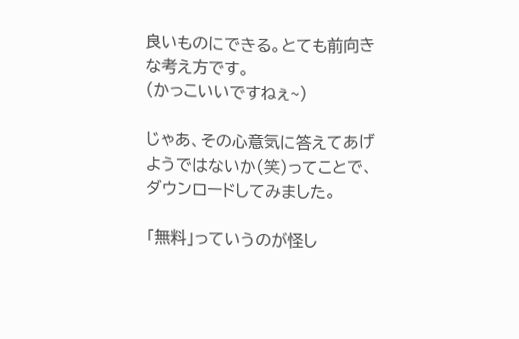良いものにできる。とても前向きな考え方です。
(かっこいいですねぇ~)

じゃあ、その心意気に答えてあげようではないか(笑)ってことで、ダウンロードしてみました。

「無料」っていうのが怪し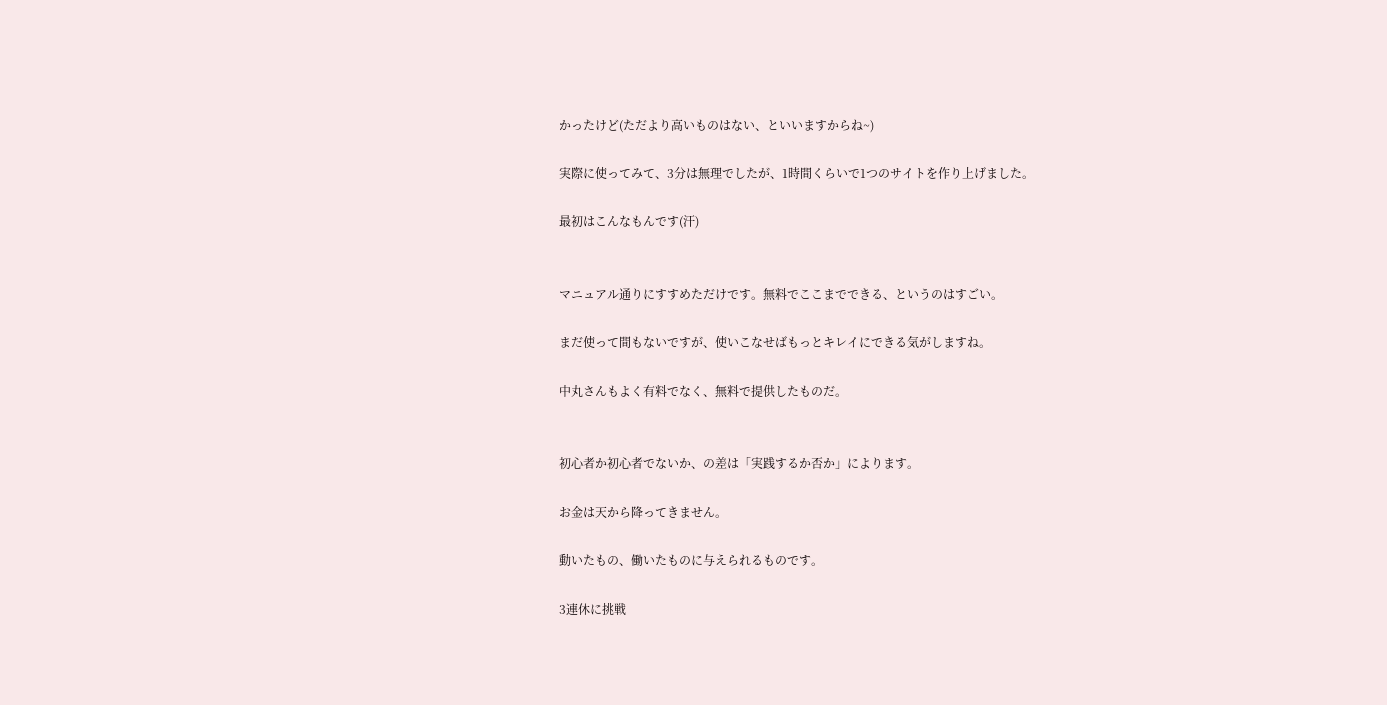かったけど(ただより高いものはない、といいますからね~)

実際に使ってみて、3分は無理でしたが、1時間くらいで1つのサイトを作り上げました。

最初はこんなもんです(汗)


マニュアル通りにすすめただけです。無料でここまでできる、というのはすごい。

まだ使って間もないですが、使いこなせばもっとキレイにできる気がしますね。

中丸さんもよく有料でなく、無料で提供したものだ。


初心者か初心者でないか、の差は「実践するか否か」によります。

お金は天から降ってきません。

動いたもの、働いたものに与えられるものです。

3連休に挑戦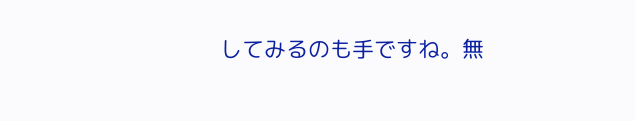してみるのも手ですね。無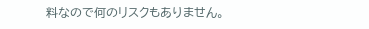料なので何のリスクもありません。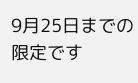9月25日までの限定です